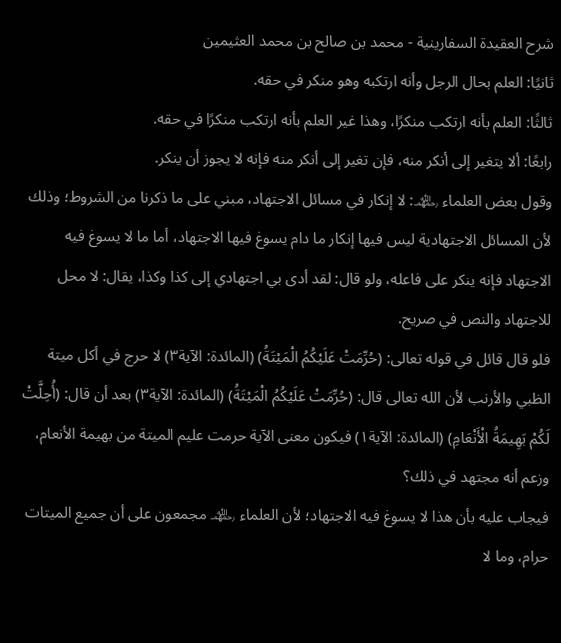شرح العقيدة السفارينية - محمد بن صالح بن محمد العثيمين
ثانيًا: العلم بحال الرجل وأنه ارتكبه وهو منكر في حقه.
ثالثًا: العلم بأنه ارتكب منكرًا، وهذا غير العلم بأنه ارتكب منكرًا في حقه.
رابعًا: ألا يتغير إلى أنكر منه، فإن تغير إلى أنكر منه فإنه لا يجوز أن ينكر.
وقول بعض العلماء ﵏: لا إنكار في مسائل الاجتهاد، مبني على ما ذكرنا من الشروط؛ وذلك لأن المسائل الاجتهادية ليس فيها إنكار ما دام يسوغ فيها الاجتهاد، أما ما لا يسوغ فيه الاجتهاد فإنه ينكر على فاعله، ولو قال: لقد أدى بي اجتهادي إلى كذا وكذا، يقال: لا محل للاجتهاد والنص في صريح.
فلو قال قائل في قوله تعالى: (حُرِّمَتْ عَلَيْكُمُ الْمَيْتَةُ) (المائدة: الآية٣) لا حرج في أكل ميتة الظبي والأرنب لأن الله تعالى قال: (حُرِّمَتْ عَلَيْكُمُ الْمَيْتَةُ) (المائدة: الآية٣) بعد أن قال: (أُحِلَّتْ لَكُمْ بَهِيمَةُ الْأَنْعَامِ) (المائدة: الآية١) فيكون معنى الآية حرمت عليم الميتة من بهيمة الأنعام، وزعم أنه مجتهد في ذلك؟
فيجاب عليه بأن هذا لا يسوغ فيه الاجتهاد؛ لأن العلماء ﵏ مجمعون على أن جميع الميتات حرام، وما لا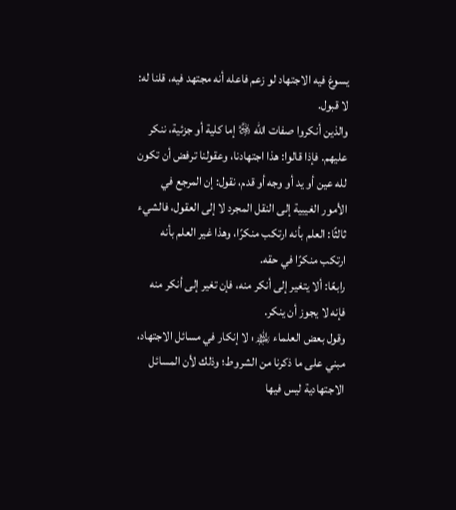يسوغ فيه الاجتهاد لو زعم فاعله أنه مجتهد فيه، قلنا له: لا قبول.
والذين أنكروا صفات الله ﷿ إما كلية أو جزئية، ننكر عليهم. فإذا قالوا: هذا اجتهادنا، وعقولنا ترفض أن تكون لله عين أو يد أو وجه أو قدم، نقول: إن المرجع في الأمور الغيبية إلى النقل المجرد لا إلى العقول، فالشيء
ثالثًا: العلم بأنه ارتكب منكرًا، وهذا غير العلم بأنه ارتكب منكرًا في حقه.
رابعًا: ألا يتغير إلى أنكر منه، فإن تغير إلى أنكر منه فإنه لا يجوز أن ينكر.
وقول بعض العلماء ﵏: لا إنكار في مسائل الاجتهاد، مبني على ما ذكرنا من الشروط؛ وذلك لأن المسائل الاجتهادية ليس فيها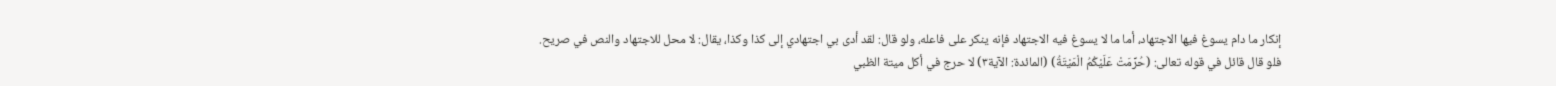إنكار ما دام يسوغ فيها الاجتهاد، أما ما لا يسوغ فيه الاجتهاد فإنه ينكر على فاعله، ولو قال: لقد أدى بي اجتهادي إلى كذا وكذا، يقال: لا محل للاجتهاد والنص في صريح.
فلو قال قائل في قوله تعالى: (حُرِّمَتْ عَلَيْكُمُ الْمَيْتَةُ) (المائدة: الآية٣) لا حرج في أكل ميتة الظبي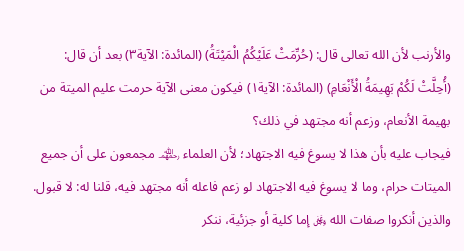والأرنب لأن الله تعالى قال: (حُرِّمَتْ عَلَيْكُمُ الْمَيْتَةُ) (المائدة: الآية٣) بعد أن قال: (أُحِلَّتْ لَكُمْ بَهِيمَةُ الْأَنْعَامِ) (المائدة: الآية١) فيكون معنى الآية حرمت عليم الميتة من بهيمة الأنعام، وزعم أنه مجتهد في ذلك؟
فيجاب عليه بأن هذا لا يسوغ فيه الاجتهاد؛ لأن العلماء ﵏ مجمعون على أن جميع الميتات حرام، وما لا يسوغ فيه الاجتهاد لو زعم فاعله أنه مجتهد فيه، قلنا له: لا قبول.
والذين أنكروا صفات الله ﷿ إما كلية أو جزئية، ننكر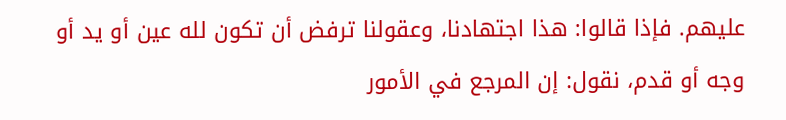عليهم. فإذا قالوا: هذا اجتهادنا، وعقولنا ترفض أن تكون لله عين أو يد أو وجه أو قدم، نقول: إن المرجع في الأمور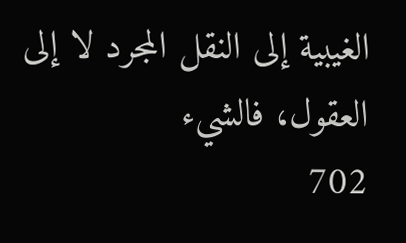الغيبية إلى النقل المجرد لا إلى العقول، فالشيء
702